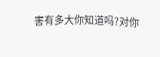害有多大你知道吗?对你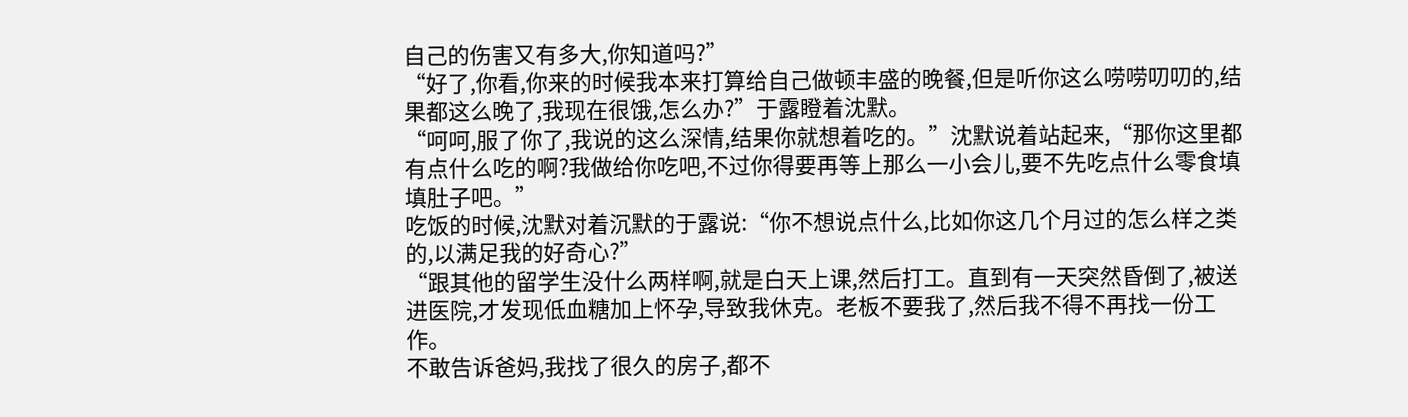自己的伤害又有多大,你知道吗?”
“好了,你看,你来的时候我本来打算给自己做顿丰盛的晚餐,但是听你这么唠唠叨叨的,结果都这么晚了,我现在很饿,怎么办?”于露瞪着沈默。
“呵呵,服了你了,我说的这么深情,结果你就想着吃的。”沈默说着站起来,“那你这里都有点什么吃的啊?我做给你吃吧,不过你得要再等上那么一小会儿,要不先吃点什么零食填填肚子吧。”
吃饭的时候,沈默对着沉默的于露说:“你不想说点什么,比如你这几个月过的怎么样之类的,以满足我的好奇心?”
“跟其他的留学生没什么两样啊,就是白天上课,然后打工。直到有一天突然昏倒了,被送进医院,才发现低血糖加上怀孕,导致我休克。老板不要我了,然后我不得不再找一份工作。
不敢告诉爸妈,我找了很久的房子,都不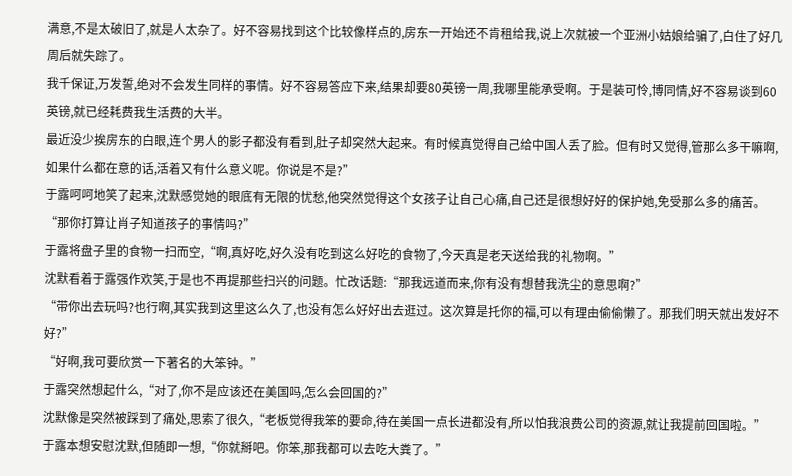满意,不是太破旧了,就是人太杂了。好不容易找到这个比较像样点的,房东一开始还不肯租给我,说上次就被一个亚洲小姑娘给骗了,白住了好几周后就失踪了。
我千保证,万发誓,绝对不会发生同样的事情。好不容易答应下来,结果却要80英镑一周,我哪里能承受啊。于是装可怜,博同情,好不容易谈到60英镑,就已经耗费我生活费的大半。
最近没少挨房东的白眼,连个男人的影子都没有看到,肚子却突然大起来。有时候真觉得自己给中国人丢了脸。但有时又觉得,管那么多干嘛啊,如果什么都在意的话,活着又有什么意义呢。你说是不是?”
于露呵呵地笑了起来,沈默感觉她的眼底有无限的忧愁,他突然觉得这个女孩子让自己心痛,自己还是很想好好的保护她,免受那么多的痛苦。
“那你打算让肖子知道孩子的事情吗?”
于露将盘子里的食物一扫而空,“啊,真好吃,好久没有吃到这么好吃的食物了,今天真是老天送给我的礼物啊。”
沈默看着于露强作欢笑,于是也不再提那些扫兴的问题。忙改话题:“那我远道而来,你有没有想替我洗尘的意思啊?”
“带你出去玩吗?也行啊,其实我到这里这么久了,也没有怎么好好出去逛过。这次算是托你的福,可以有理由偷偷懒了。那我们明天就出发好不好?”
“好啊,我可要欣赏一下著名的大笨钟。”
于露突然想起什么,“对了,你不是应该还在美国吗,怎么会回国的?”
沈默像是突然被踩到了痛处,思索了很久,“老板觉得我笨的要命,待在美国一点长进都没有,所以怕我浪费公司的资源,就让我提前回国啦。”
于露本想安慰沈默,但随即一想,“你就掰吧。你笨,那我都可以去吃大粪了。”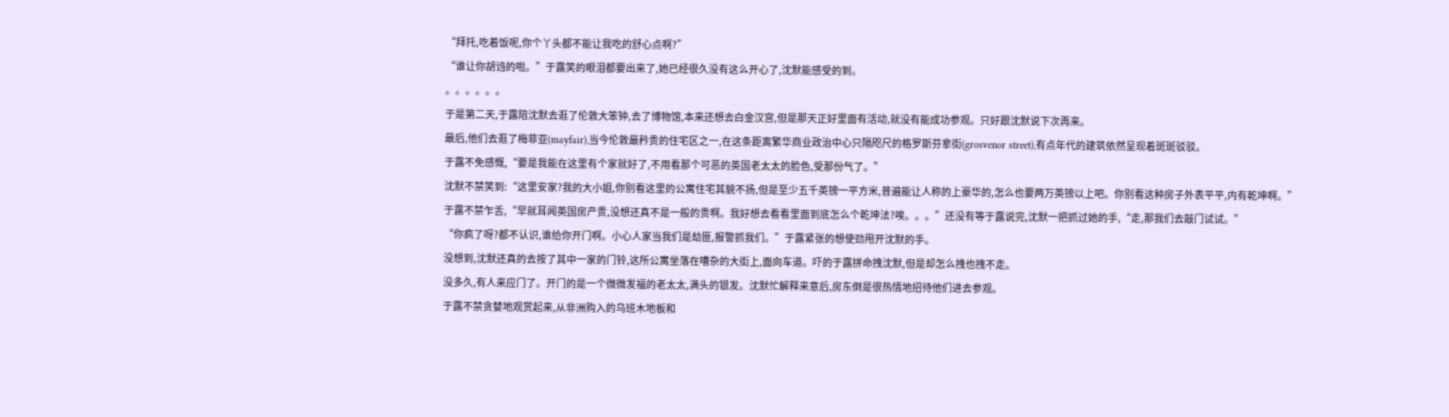“拜托,吃着饭呢,你个丫头都不能让我吃的舒心点啊?”
“谁让你胡诌的啦。”于露笑的眼泪都要出来了,她已经很久没有这么开心了,沈默能感受的到。
。。。。。。
于是第二天,于露陪沈默去逛了伦敦大笨钟,去了博物馆,本来还想去白金汉宫,但是那天正好里面有活动,就没有能成功参观。只好跟沈默说下次再来。
最后,他们去逛了梅菲亚(mayfair),当今伦敦最矜贵的住宅区之一,在这条距离繁华商业政治中心只隔咫尺的格罗斯芬拿街(grosvenor street),有点年代的建筑依然呈现着斑斑驳驳。
于露不免感慨,“要是我能在这里有个家就好了,不用看那个可恶的英国老太太的脸色,受那份气了。”
沈默不禁笑到:“这里安家?我的大小姐,你别看这里的公寓住宅其貌不扬,但是至少五千英镑一平方米,普遍能让人称的上豪华的,怎么也要两万英镑以上吧。你别看这种房子外表平平,内有乾坤啊。”
于露不禁乍舌,“早就耳闻英国房产贵,没想还真不是一般的贵啊。我好想去看看里面到底怎么个乾坤法?唉。。。”还没有等于露说完,沈默一把抓过她的手,“走,那我们去敲门试试。”
“你疯了呀?都不认识,谁给你开门啊。小心人家当我们是劫匪,报警抓我们。”于露紧张的想使劲甩开沈默的手。
没想到,沈默还真的去按了其中一家的门铃,这所公寓坐落在嘈杂的大街上,面向车道。吓的于露拼命拽沈默,但是却怎么拽也拽不走。
没多久,有人来应门了。开门的是一个微微发福的老太太,满头的银发。沈默忙解释来意后,房东倒是很热情地招待他们进去参观。
于露不禁贪婪地观赏起来,从非洲购入的乌班木地板和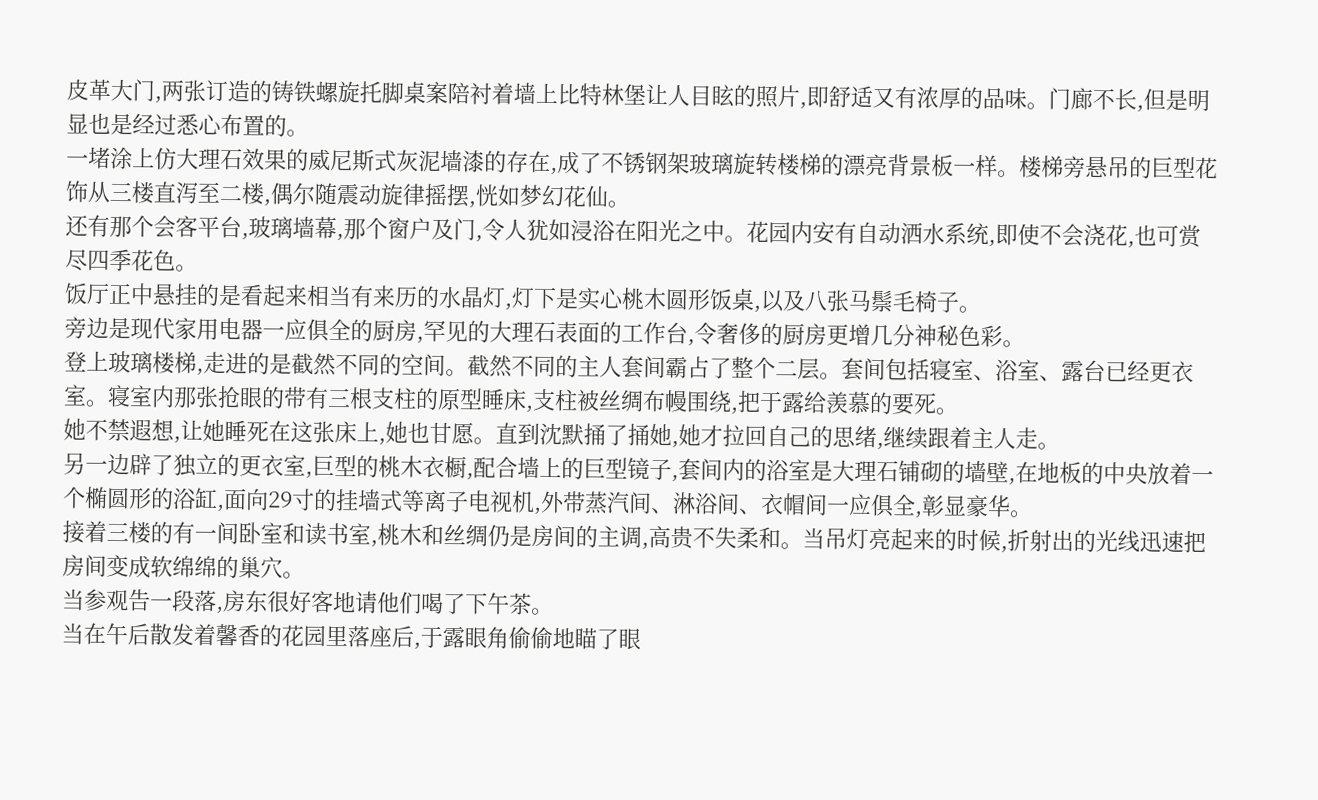皮革大门,两张订造的铸铁螺旋托脚桌案陪衬着墙上比特林堡让人目眩的照片,即舒适又有浓厚的品味。门廊不长,但是明显也是经过悉心布置的。
一堵涂上仿大理石效果的威尼斯式灰泥墙漆的存在,成了不锈钢架玻璃旋转楼梯的漂亮背景板一样。楼梯旁悬吊的巨型花饰从三楼直泻至二楼,偶尔随震动旋律摇摆,恍如梦幻花仙。
还有那个会客平台,玻璃墙幕,那个窗户及门,令人犹如浸浴在阳光之中。花园内安有自动洒水系统,即使不会浇花,也可赏尽四季花色。
饭厅正中悬挂的是看起来相当有来历的水晶灯,灯下是实心桃木圆形饭桌,以及八张马鬃毛椅子。
旁边是现代家用电器一应俱全的厨房,罕见的大理石表面的工作台,令奢侈的厨房更增几分神秘色彩。
登上玻璃楼梯,走进的是截然不同的空间。截然不同的主人套间霸占了整个二层。套间包括寝室、浴室、露台已经更衣室。寝室内那张抢眼的带有三根支柱的原型睡床,支柱被丝绸布幔围绕,把于露给羡慕的要死。
她不禁遐想,让她睡死在这张床上,她也甘愿。直到沈默捅了捅她,她才拉回自己的思绪,继续跟着主人走。
另一边辟了独立的更衣室,巨型的桃木衣橱,配合墙上的巨型镜子,套间内的浴室是大理石铺砌的墙壁,在地板的中央放着一个椭圆形的浴缸,面向29寸的挂墙式等离子电视机,外带蒸汽间、淋浴间、衣帽间一应俱全,彰显豪华。
接着三楼的有一间卧室和读书室,桃木和丝绸仍是房间的主调,高贵不失柔和。当吊灯亮起来的时候,折射出的光线迅速把房间变成软绵绵的巢穴。
当参观告一段落,房东很好客地请他们喝了下午茶。
当在午后散发着馨香的花园里落座后,于露眼角偷偷地瞄了眼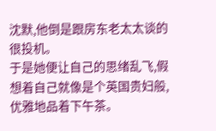沈默,他倒是跟房东老太太谈的很投机。
于是她便让自己的思绪乱飞,假想着自己就像是个英国贵妇般,优雅地品着下午茶。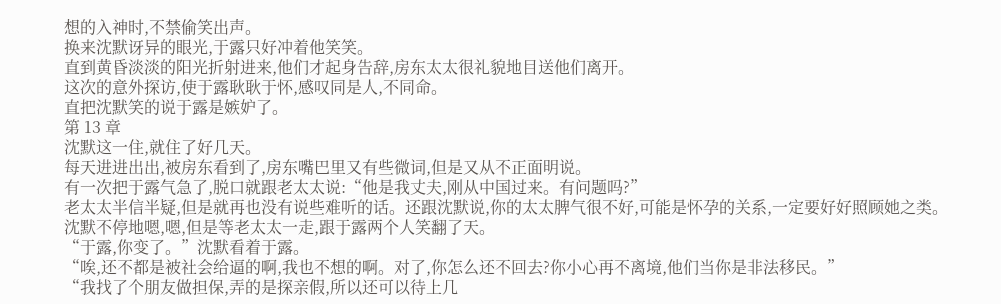想的入神时,不禁偷笑出声。
换来沈默讶异的眼光,于露只好冲着他笑笑。
直到黄昏淡淡的阳光折射进来,他们才起身告辞,房东太太很礼貌地目送他们离开。
这次的意外探访,使于露耿耿于怀,感叹同是人,不同命。
直把沈默笑的说于露是嫉妒了。
第 13 章
沈默这一住,就住了好几天。
每天进进出出,被房东看到了,房东嘴巴里又有些微词,但是又从不正面明说。
有一次把于露气急了,脱口就跟老太太说:“他是我丈夫,刚从中国过来。有问题吗?”
老太太半信半疑,但是就再也没有说些难听的话。还跟沈默说,你的太太脾气很不好,可能是怀孕的关系,一定要好好照顾她之类。
沈默不停地嗯,嗯,但是等老太太一走,跟于露两个人笑翻了天。
“于露,你变了。”沈默看着于露。
“唉,还不都是被社会给逼的啊,我也不想的啊。对了,你怎么还不回去?你小心再不离境,他们当你是非法移民。”
“我找了个朋友做担保,弄的是探亲假,所以还可以待上几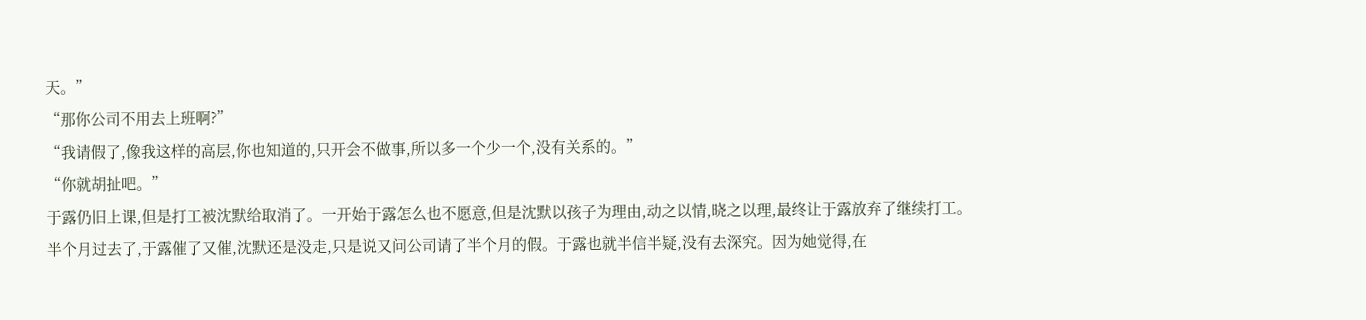天。”
“那你公司不用去上班啊?”
“我请假了,像我这样的高层,你也知道的,只开会不做事,所以多一个少一个,没有关系的。”
“你就胡扯吧。”
于露仍旧上课,但是打工被沈默给取消了。一开始于露怎么也不愿意,但是沈默以孩子为理由,动之以情,晓之以理,最终让于露放弃了继续打工。
半个月过去了,于露催了又催,沈默还是没走,只是说又问公司请了半个月的假。于露也就半信半疑,没有去深究。因为她觉得,在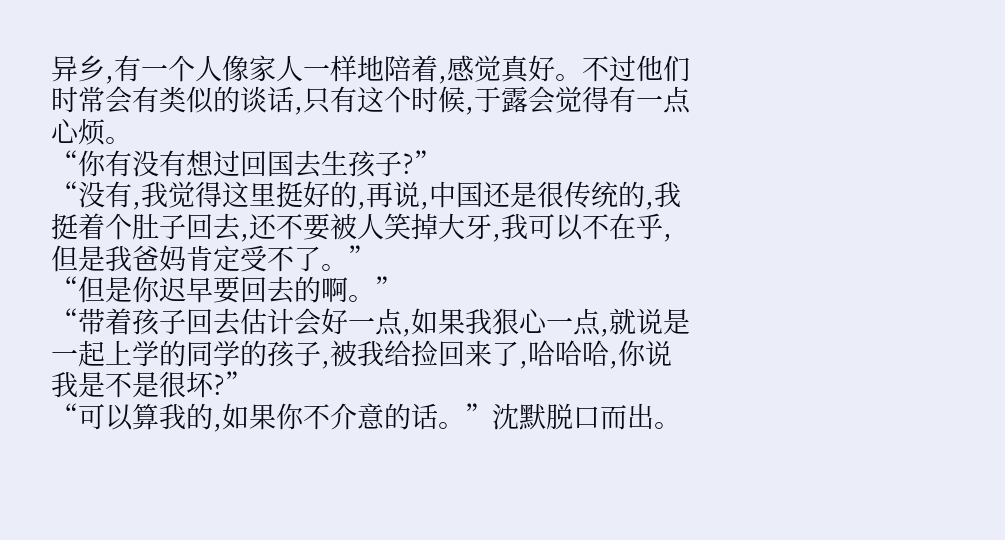异乡,有一个人像家人一样地陪着,感觉真好。不过他们时常会有类似的谈话,只有这个时候,于露会觉得有一点心烦。
“你有没有想过回国去生孩子?”
“没有,我觉得这里挺好的,再说,中国还是很传统的,我挺着个肚子回去,还不要被人笑掉大牙,我可以不在乎,但是我爸妈肯定受不了。”
“但是你迟早要回去的啊。”
“带着孩子回去估计会好一点,如果我狠心一点,就说是一起上学的同学的孩子,被我给捡回来了,哈哈哈,你说我是不是很坏?”
“可以算我的,如果你不介意的话。”沈默脱口而出。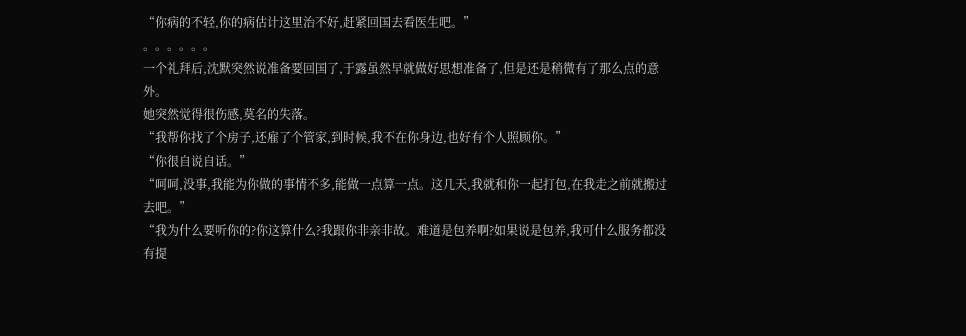“你病的不轻,你的病估计这里治不好,赶紧回国去看医生吧。”
。。。。。。
一个礼拜后,沈默突然说准备要回国了,于露虽然早就做好思想准备了,但是还是稍微有了那么点的意外。
她突然觉得很伤感,莫名的失落。
“我帮你找了个房子,还雇了个管家,到时候,我不在你身边,也好有个人照顾你。”
“你很自说自话。”
“呵呵,没事,我能为你做的事情不多,能做一点算一点。这几天,我就和你一起打包,在我走之前就搬过去吧。”
“我为什么要听你的?你这算什么?我跟你非亲非故。难道是包养啊?如果说是包养,我可什么服务都没有提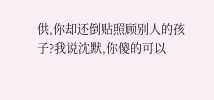供,你却还倒贴照顾别人的孩子?我说沈默,你傻的可以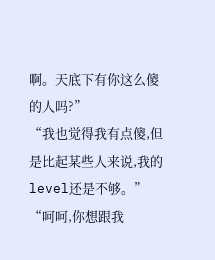啊。天底下有你这么傻的人吗?”
“我也觉得我有点傻,但是比起某些人来说,我的level还是不够。”
“呵呵,你想跟我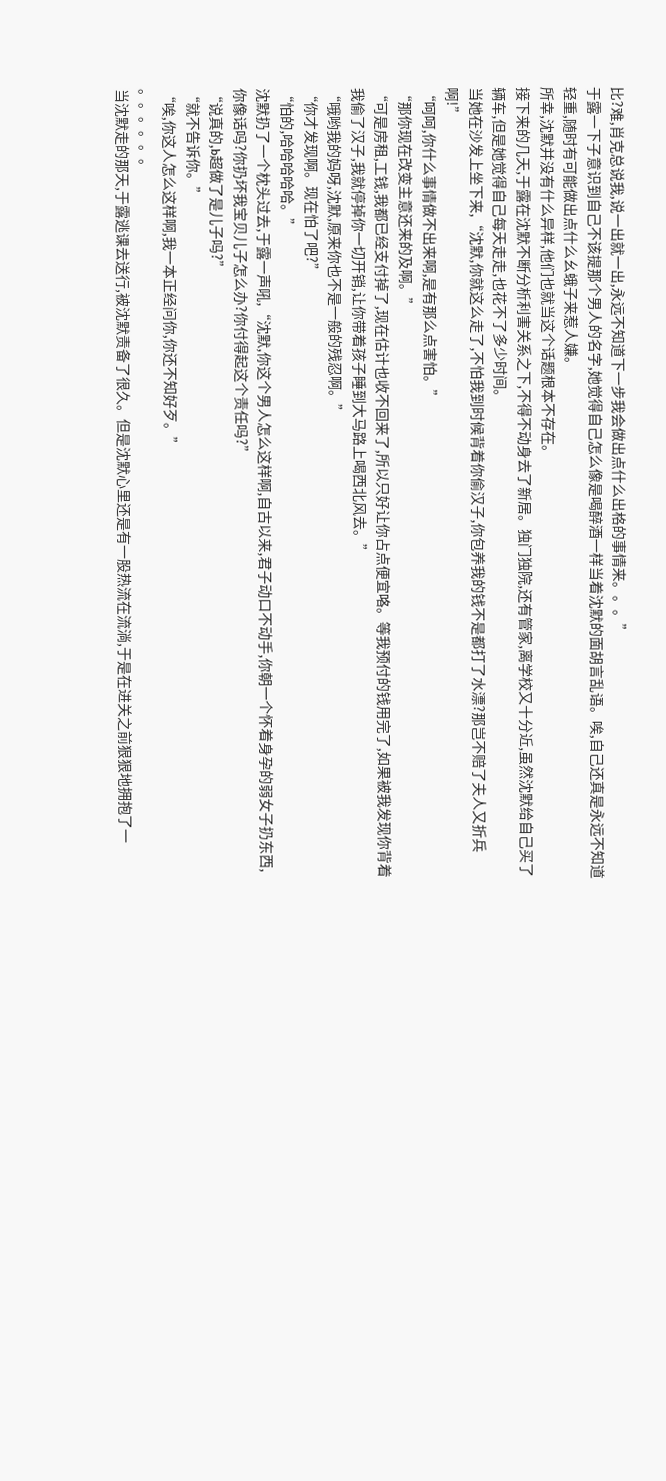比?难,肖克总说我,说一出就一出,永远不知道下一步我会做出点什么出格的事情来。。。”
于露一下子意识到自己不该提那个男人的名字,她觉得自己怎么像是喝醉酒一样当着沈默的面胡言乱语。唉,自己还真是永远不知道轻重,随时有可能做出点什么幺蛾子来惹人嫌。
所幸,沈默并没有什么异样,他们也就当这个话题根本不存在。
接下来的几天,于露在沈默不断分析利害关系之下,不得不动身去了新居。独门独院,还有管家,离学校又十分近,虽然沈默给自己买了辆车,但是她觉得自己每天走走,也花不了多少时间。
当她在沙发上坐下来,“沈默,你就这么走了,不怕我到时候背着你偷汉子,你包养我的钱不是都打了水漂?那岂不赔了夫人又折兵啊!”
“呵呵,你什么事情做不出来啊,是有那么点害怕。”
“那你现在改变主意还来的及啊。”
“可是房租,工钱,我都已经支付掉了,现在估计也收不回来了,所以只好让你占点便宜咯。等我预付的钱用完了,如果被我发现你背着我偷了汉子,我就停掉你一切开销,让你带着孩子睡到大马路上喝西北风去。”
“哦哟我的妈呀,沈默,原来你也不是一般的残忍啊。”
“你才发现啊。现在怕了吧?”
“怕的,哈哈哈哈哈。”
沈默扔了一个枕头过去,于露一声吼,“沈默,你这个男人怎么这样啊,自古以来,君子动口不动手,你朝一个怀着身孕的弱女子扔东西,你像话吗?你扔坏我宝贝儿子怎么办?你付得起这个责任吗?”
“说真的,b超做了是儿子吗?”
“就不告诉你。”
“唉,你这人怎么这样啊,我一本正经问你,你还不知好歹。”
。。。。。。
当沈默走的那天,于露逃课去送行,被沈默责备了很久。但是沈默心里还是有一股热流在流淌,于是在进关之前狠狠地拥抱了一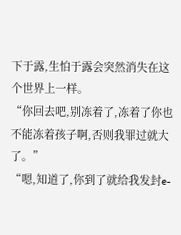下于露,生怕于露会突然消失在这个世界上一样。
“你回去吧,别冻着了,冻着了你也不能冻着孩子啊,否则我罪过就大了。”
“嗯,知道了,你到了就给我发封e-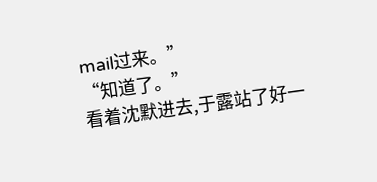mail过来。”
“知道了。”
看着沈默进去,于露站了好一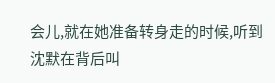会儿,就在她准备转身走的时候,听到沈默在背后叫